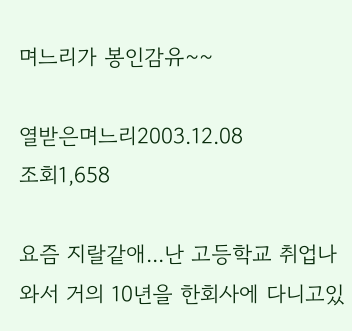며느리가 봉인감유~~

열받은며느리2003.12.08
조회1,658

요즘 지랄같애...난 고등학교 취업나와서 거의 10년을 한회사에 다니고있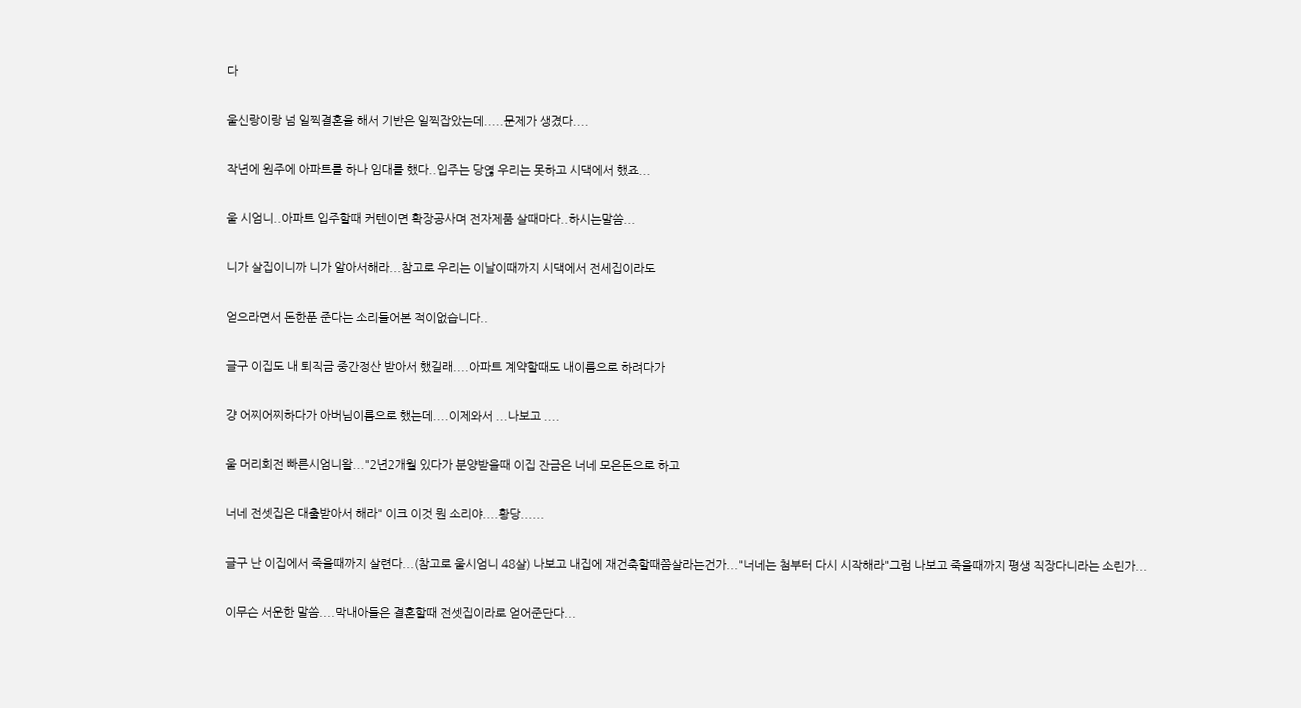다

울신랑이랑 넘 일찍결혼을 해서 기반은 일찍잡았는데.....문제가 생겼다....

작년에 원주에 아파트를 하나 임대를 했다..입주는 당엲 우리는 못하고 시댁에서 했죠...

울 시엄니..아파트 입주할때 커텐이면 확장공사며 전자제품 살때마다..하시는말씀...

니가 살집이니까 니가 알아서해라...참고로 우리는 이날이때까지 시댁에서 전세집이라도

얻으라면서 돈한푼 준다는 소리들어본 적이없습니다..

글구 이집도 내 퇴직금 중간정산 받아서 했길래....아파트 계약할때도 내이름으로 하려다가

걍 어찌어찌하다가 아버님이름으로 했는데....이제와서 ...나보고 ....

울 머리회전 빠른시엄니왈..."2년2개월 있다가 분양받을때 이집 잔금은 너네 모은돈으로 하고

너네 전셋집은 대출받아서 해라" 이크 이것 뭔 소리야....황당......

글구 난 이집에서 죽을때까지 살련다...(참고로 울시엄니 48살) 나보고 내집에 재건축할때쯤살라는건가..."너네는 첨부터 다시 시작해라"그럼 나보고 죽을때까지 평생 직장다니라는 소린가...

이무슨 서운한 말씀....막내아들은 결혼할때 전셋집이라로 얻어준단다...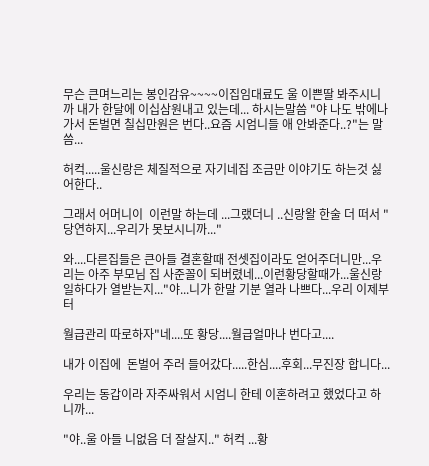무슨 큰며느리는 봉인감유~~~~이집임대료도 울 이쁜딸 봐주시니까 내가 한달에 이십삼원내고 있는데... 하시는말씀 "야 나도 밖에나가서 돈벌면 칠십만원은 번다..요즘 시엄니들 애 안봐준다..?"는 말씀...

허컥.....울신랑은 체질적으로 자기네집 조금만 이야기도 하는것 싫어한다..

그래서 어머니이  이런말 하는데 ...그랬더니 ..신랑왈 한술 더 떠서 "당연하지...우리가 못보시니까..."

와....다른집들은 큰아들 결혼할때 전셋집이라도 얻어주더니만...우리는 아주 부모님 집 사준꼴이 되버렸네...이런황당할때가...울신랑 일하다가 열받는지..."야...니가 한말 기분 열라 나쁘다...우리 이제부터

월급관리 따로하자"네....또 황당....월급얼마나 번다고....

내가 이집에  돈벌어 주러 들어갔다.....한심....후회...무진장 합니다...

우리는 동갑이라 자주싸워서 시엄니 한테 이혼하려고 했었다고 하니까...

"야..울 아들 니없음 더 잘살지.." 허컥 ...황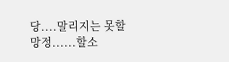당....말리지는 못할망정......할소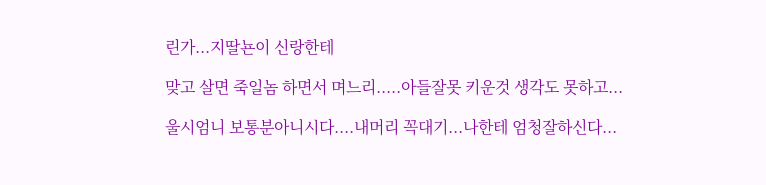린가...지딸뇬이 신랑한테

맞고 살면 죽일놈 하면서 며느리.....아들잘못 키운것 생각도 못하고...

울시엄니 보통분아니시다....내머리 꼭대기...나한테 엄청잘하신다...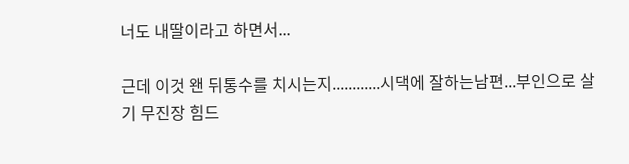너도 내딸이라고 하면서...

근데 이것 왠 뒤통수를 치시는지............시댁에 잘하는남편...부인으로 살기 무진장 힘드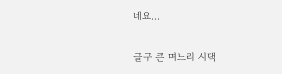네요...

글구 큰 며느리 시댁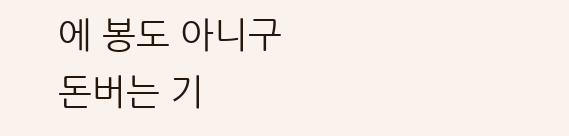에 봉도 아니구 돈버는 기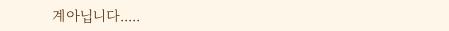계아닙니다.....